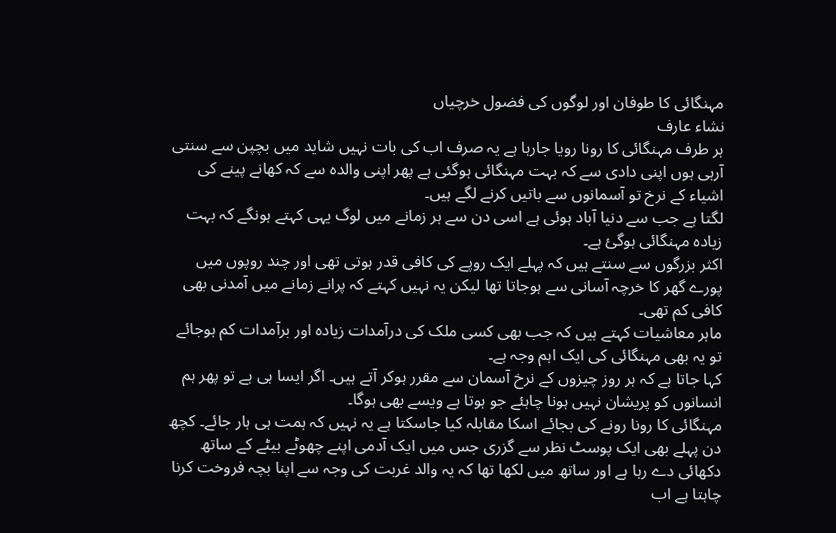مہنگائی کا طوفان اور لوگوں کی فضول خرچیاں
نشاء عارف
ہر طرف مہنگائی کا رونا رویا جارہا ہے یہ صرف اب کی بات نہیں شاید میں بچپن سے سنتی آرہی ہوں اپنی دادی سے کہ بہت مہنگائی ہوگئی ہے پھر اپنی والدہ سے کہ کھانے پینے کی اشیاء کے نرخ تو آسمانوں سے باتیں کرنے لگے ہیں۔
لگتا ہے جب سے دنیا آباد ہوئی ہے اسی دن سے ہر زمانے میں لوگ یہی کہتے ہونگے کہ بہت زیادہ مہنگائی ہوگئ ہے۔
اکثر بزرگوں سے سنتے ہیں کہ پہلے ایک روپے کی کافی قدر ہوتی تھی اور چند روپوں میں پورے گھر کا خرچہ آسانی سے ہوجاتا تھا لیکن یہ نہیں کہتے کہ پرانے زمانے میں آمدنی بھی کافی کم تھی۔
ماہر معاشیات کہتے ہیں کہ جب بھی کسی ملک کی درآمدات زیادہ اور برآمدات کم ہوجائے تو یہ بھی مہنگائی کی ایک اہم وجہ ہے۔
کہا جاتا ہے کہ ہر روز چیزوں کے نرخ آسمان سے مقرر ہوکر آتے ہیں۔ اگر ایسا ہی ہے تو پھر ہم انسانوں کو پریشان نہیں ہونا چاہئے جو ہوتا ہے ویسے بھی ہوگا۔
مہنگائی کا رونا رونے کی بجائے اسکا مقابلہ کیا جاسکتا ہے یہ نہیں کہ ہمت ہی ہار جائے۔ کچھ دن پہلے بھی ایک پوسٹ نظر سے گزری جس میں ایک آدمی اپنے چھوٹے بیٹے کے ساتھ دکھائی دے رہا ہے اور ساتھ میں لکھا تھا کہ یہ والد غربت کی وجہ سے اپنا بچہ فروخت کرنا چاہتا ہے اب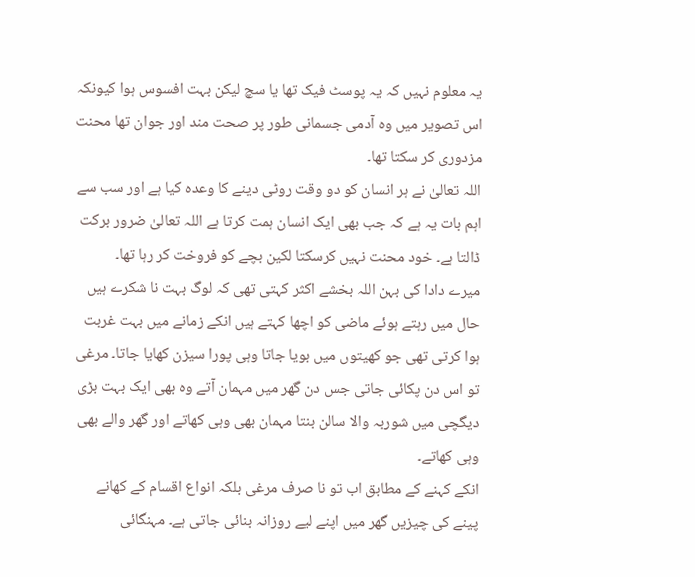یہ معلوم نہیں کہ یہ پوسٹ فیک تھا یا سچ لیکن بہت افسوس ہوا کیونکہ اس تصویر میں وہ آدمی جسمانی طور پر صحت مند اور جوان تھا محنت مزدوری کر سکتا تھا۔
اللہ تعالیٰ نے ہر انسان کو دو وقت روٹی دینے کا وعدہ کیا ہے اور سب سے اہم بات یہ ہے کہ جب بھی ایک انسان ہمت کرتا ہے اللہ تعالیٰ ضرور برکت ڈالتا ہے۔ خود محنت نہیں کرسکتا لکین بچے کو فروخت کر رہا تھا۔
میرے دادا کی بہن اللہ بخشے اکثر کہتی تھی کہ لوگ بہت نا شکرے ہیں حال میں رہتے ہوئے ماضی کو اچھا کہتے ہیں انکے زمانے میں بہت غربت ہوا کرتی تھی جو کھیتوں میں بویا جاتا وہی پورا سیزن کھایا جاتا۔ مرغی تو اس دن پکائی جاتی جس دن گھر میں مہمان آتے وہ بھی ایک بہت بڑی دیگچی میں شوربہ والا سالن بنتا مہمان بھی وہی کھاتے اور گھر والے بھی وہی کھاتے۔
انکے کہنے کے مطابق اب تو نا صرف مرغی بلکہ انواع اقسام کے کھانے پینے کی چیزیں گھر میں اپنے لیے روزانہ بنائی جاتی ہے۔ مہنگائی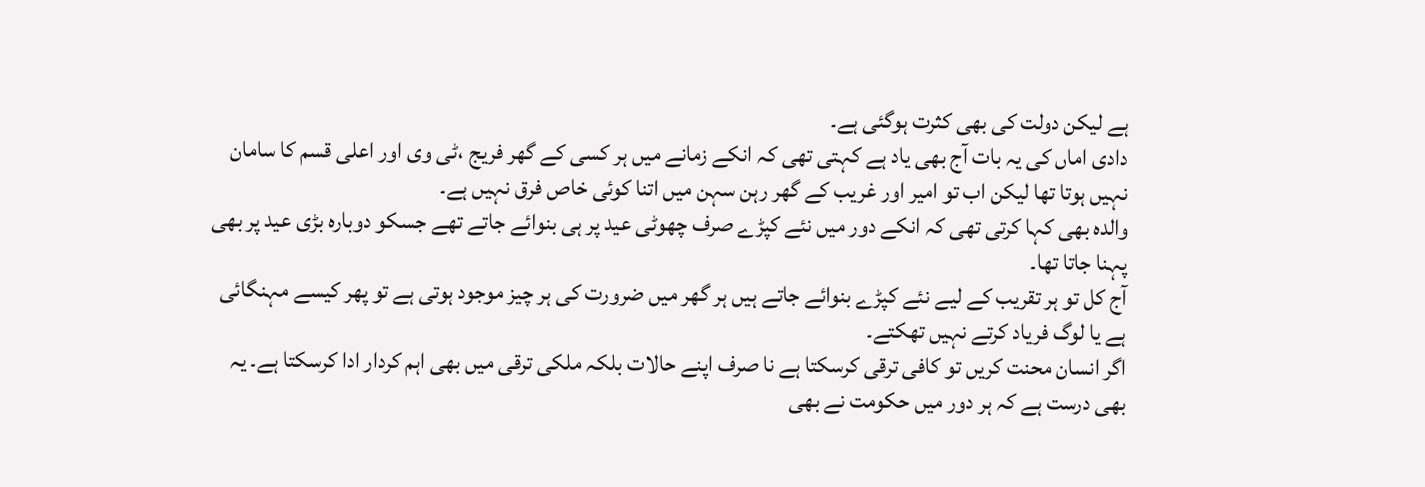ہے لیکن دولت کی بھی کثرت ہوگئی ہے۔
دادی اماں کی یہ بات آج بھی یاد ہے کہتی تھی کہ انکے زمانے میں ہر کسی کے گھر فریج ،ٹی وی اور اعلی قسم کا سامان نہیں ہوتا تھا لیکن اب تو امیر اور غریب کے گھر رہن سہن میں اتنا کوئی خاص فرق نہیں ہے۔
والدہ بھی کہا کرتی تھی کہ انکے دور میں نئے کپڑے صرف چھوٹی عید پر ہی بنوائے جاتے تھے جسکو دوبارہ بڑی عید پر بھی پہنا جاتا تھا۔
آج کل تو ہر تقریب کے لیے نئے کپڑے بنوائے جاتے ہیں ہر گھر میں ضرورت کی ہر چیز موجود ہوتی ہے تو پھر کیسے مہنگائی ہے یا لوگ فریاد کرتے نہیں تھکتے۔
اگر انسان محنت کریں تو کافی ترقی کرسکتا ہے نا صرف اپنے حالات بلکہ ملکی ترقی میں بھی اہم کردار ادا کرسکتا ہے۔ یہ بھی درست ہے کہ ہر دور میں حکومت نے بھی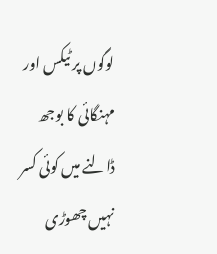لوگوں پر ٹیکس اور مہنگائی کا بوجھ ڈالنے میں کوئی کسر نہیں چھوڑی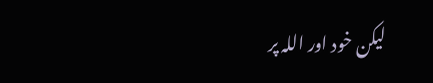لیکن خود اور اللہ پر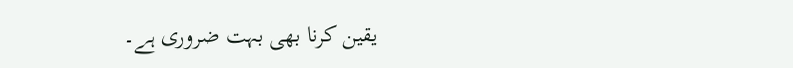یقین کرنا بھی بہت ضروری ہے۔